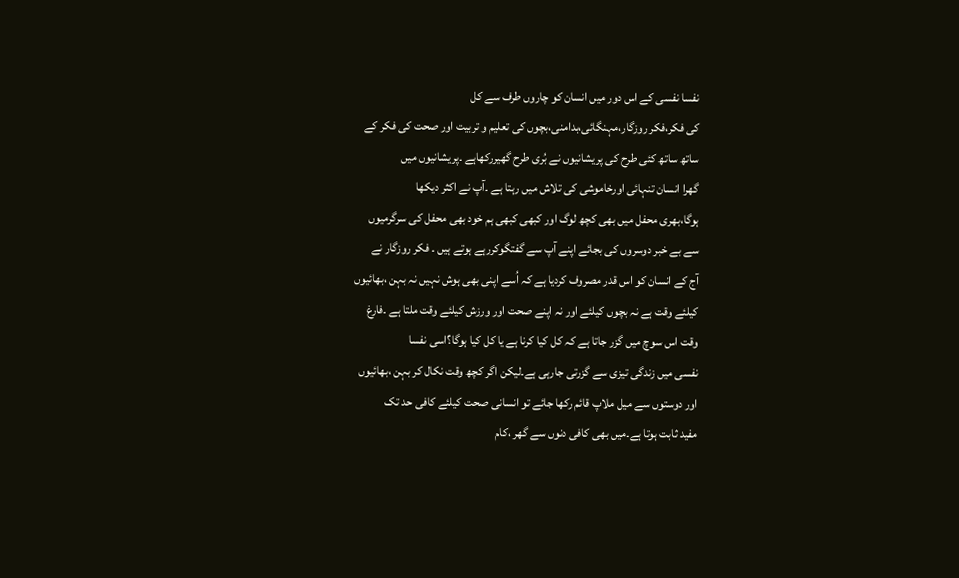نفسا نفسی کے اس دور میں انسان کو چاروں طرف سے کل
کی فکر،فکر روزگار،مہنگائی،بدامنی،بچوں کی تعلیم و تربیت اور صحت کی فکر کے
ساتھ ساتھ کئی طرح کی پریشانیوں نے بُری طرح گھیررکھاہے ۔پریشانیوں میں
گھرا انسان تنہائی اورخاموشی کی تلاش میں رہتا ہے ۔آپ نے اکثر دیکھا
ہوگا،بھری محفل میں بھی کچھ لوگ اور کبھی کبھی ہم خود بھی محفل کی سرگرمیوں
سے بے خبر دوسروں کی بجائے اپنے آپ سے گفتگوکررہے ہوتے ہیں ۔ فکر روزگار نے
آج کے انسان کو اس قدر مصروف کردیا ہے کہ اُسے اپنی بھی ہوش نہیں نہ بہن ،بھائیوں
کیلئے وقت ہے نہ بچوں کیلئے اور نہ اپنے صحت اور ورزش کیلئے وقت ملتا ہے ۔فارغ
وقت اس سوچ میں گزر جاتا ہے کہ کل کیا کرنا ہے یا کل کیا ہوگا؟اسی نفسا
نفسی میں زندگی تیزی سے گزرتی جارہی ہے۔لیکن اگر کچھ وقت نکال کر بہن ،بھائیوں
اور دوستوں سے میل ملاپ قائم رکھا جائے تو انسانی صحت کیلئے کافی حد تک
مفید ثابت ہوتا ہے۔میں بھی کافی دنوں سے گھر ،کام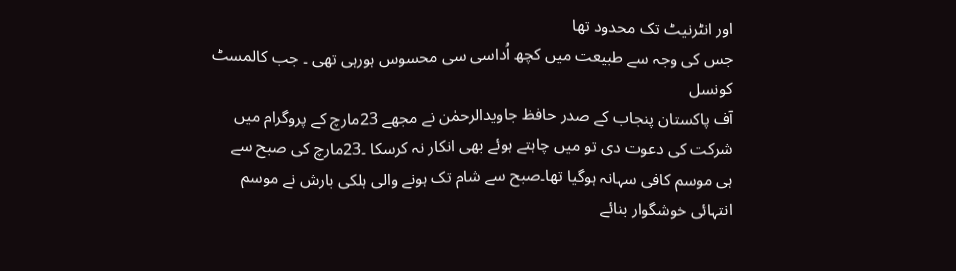اور انٹرنیٹ تک محدود تھا
جس کی وجہ سے طبیعت میں کچھ اُداسی سی محسوس ہورہی تھی ۔ جب کالمسٹ کونسل
آف پاکستان پنجاب کے صدر حافظ جاویدالرحمٰن نے مجھے 23مارچ کے پروگرام میں
شرکت کی دعوت دی تو میں چاہتے ہوئے بھی انکار نہ کرسکا ۔23مارچ کی صبح سے
ہی موسم کافی سہانہ ہوگیا تھا۔صبح سے شام تک ہونے والی ہلکی بارش نے موسم
انتہائی خوشگوار بنائے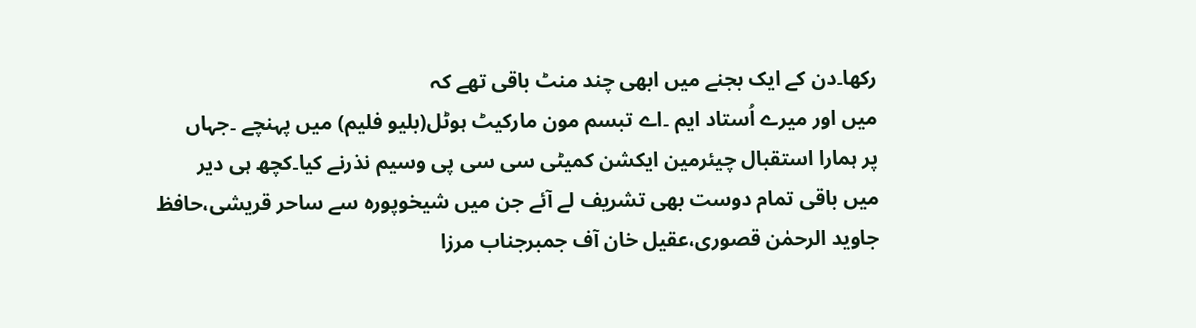رکھا۔دن کے ایک بجنے میں ابھی چند منٹ باقی تھے کہ
میں اور میرے اُستاد ایم ۔اے تبسم مون مارکیٹ ہوٹل(بلیو فلیم) میں پہنچے ۔جہاں
پر ہمارا استقبال چیئرمین ایکشن کمیٹی سی سی پی وسیم نذرنے کیا۔کچھ ہی دیر
میں باقی تمام دوست بھی تشریف لے آئے جن میں شیخوپورہ سے ساحر قریشی،حافظ
جاوید الرحمٰن قصوری،عقیل خان آف جمبرجناب مرزا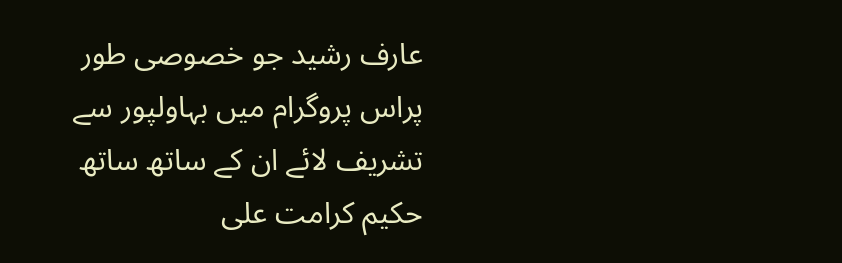عارف رشید جو خصوصی طور
پراس پروگرام میں بہاولپور سے تشریف لائے ان کے ساتھ ساتھ حکیم کرامت علی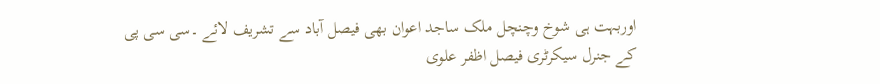اوربہت ہی شوخ وچنچل ملک ساجد اعوان بھی فیصل آباد سے تشریف لائے ۔سی سی پی
کے جنرل سیکرٹری فیصل اظفر علوی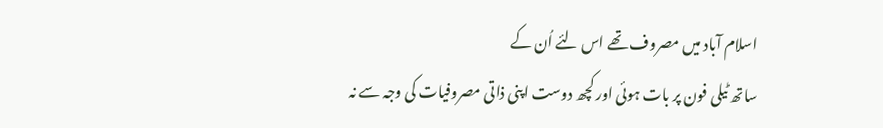اسلام آباد میں مصروف تھے اس لئے اُن کے
ساتھ ٹیلی فون پر بات ہوئی اور کچھ دوست اپنی ذاتی مصروفیات کی وجہ سے نہ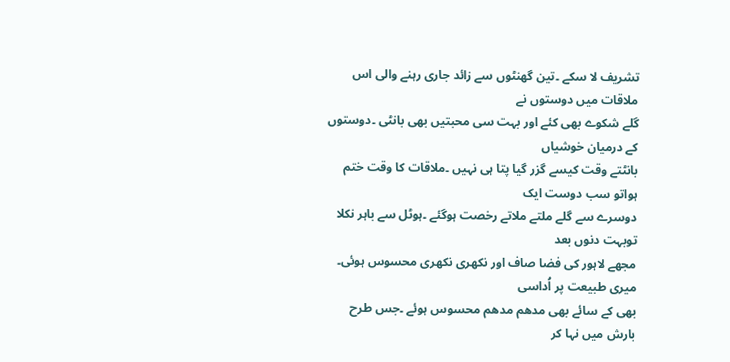تشریف لا سکے ۔تین گھنٹوں سے زائد جاری رہنے والی اس ملاقات میں دوستوں نے
گلے شکوے بھی کئے اور بہت سی محبتیں بھی بانٹی ۔دوستوں کے درمیان خوشیاں
بانٹتے وقت کیسے گزر گیا پتا ہی نہیں ۔ملاقات کا وقت ختم ہواتو سب دوست ایک
دوسرے سے گلے ملتے ملاتے رخصت ہوگئے ۔ہوٹل سے باہر نکلا توبہت دنوں بعد
مجھے لاہور کی فضا صاف اور نکھری نکھری محسوس ہوئی۔ میری طبیعت پر اُداسی
بھی کے سائے بھی مدھم مدھم محسوس ہوئے ۔جس طرح بارش میں نہا کر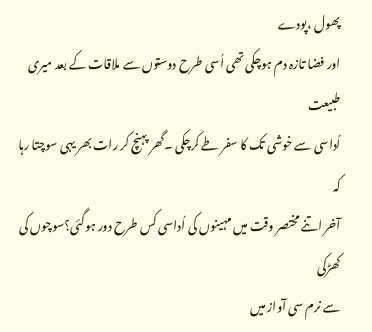پھول ،پودے
اور فضا تازہ دم ہوچکی تھی اُسی طرح دوستوں سے ملاقات کے بعد میری طبیعت
اُداسی سے خوشی تک کا سفر طے کرچکی ۔گھر پہنچ کر رات بھر یہی سوچتا رہا کہ
آخر اتنے مختصر وقت میں مہینوں کی اُداسی کس طرح دور ہوگئی؟سوچوں کی کھڑکی
سے نرم سی آواز میں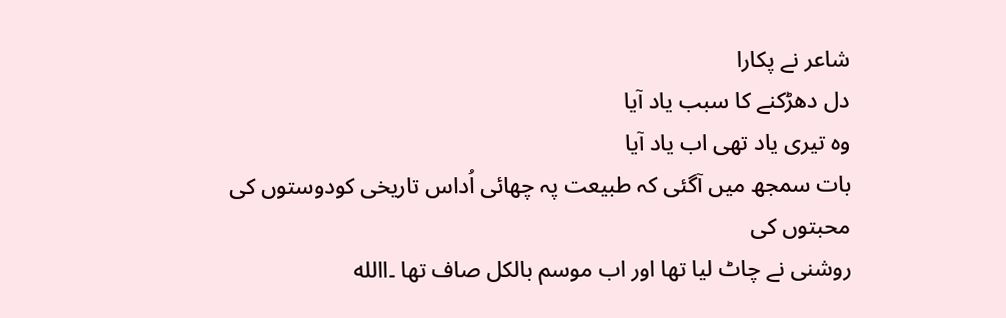شاعر نے پکارا
دل دھڑکنے کا سبب یاد آیا
وہ تیری یاد تھی اب یاد آیا
بات سمجھ میں آگئی کہ طبیعت پہ چھائی اُداس تاریخی کودوستوں کی محبتوں کی
روشنی نے چاٹ لیا تھا اور اب موسم بالکل صاف تھا ۔االله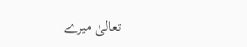تعالیٰ میرے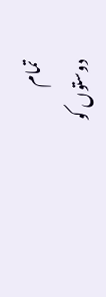تمام
دوستوں کو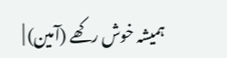ہمیشہ خوش رکھے (آمین) |